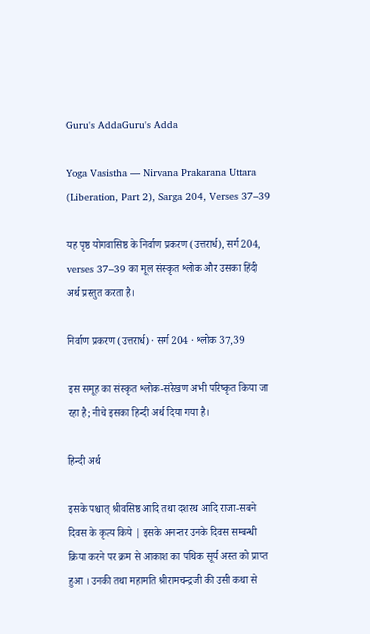Guru's AddaGuru's Adda

Yoga Vasistha — Nirvana Prakarana Uttara (Liberation, Part 2), Sarga 204, Verses 37–39

यह पृष्ठ योगवासिष्ठ के निर्वाण प्रकरण (उत्तरार्ध), सर्ग 204, verses 37–39 का मूल संस्कृत श्लोक और उसका हिंदी अर्थ प्रस्तुत करता है।

निर्वाण प्रकरण (उत्तरार्ध) · सर्ग 204 · श्लोक 37,39

इस समूह का संस्कृत श्लोक-संरेखण अभी परिष्कृत किया जा रहा है; नीचे इसका हिन्दी अर्थ दिया गया है।

हिन्दी अर्थ

इसके पश्चात्‌ श्रीवसिष्ठ आदि तथा दशरथ आदि राजा-सबने दिवस के कृत्य किये | इसके अनन्तर उनके दिवस सम्बन्धी क्रिया करने पर क्रम से आकाश का पथिक सूर्य अस्त को प्राप्त हुआ । उनकी तथा महामति श्रीरामचन्द्रजी की उसी कथा से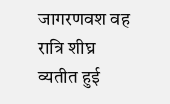जागरणवश वह रात्रि शीघ्र व्यतीत हुई